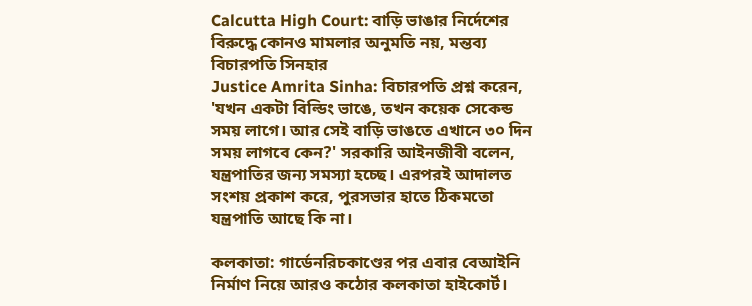Calcutta High Court: বাড়ি ভাঙার নির্দেশের বিরুদ্ধে কোনও মামলার অনুমতি নয়, মন্তব্য বিচারপতি সিনহার
Justice Amrita Sinha: বিচারপতি প্রশ্ন করেন, 'যখন একটা বিল্ডিং ভাঙে, তখন কয়েক সেকেন্ড সময় লাগে। আর সেই বাড়ি ভাঙতে এখানে ৩০ দিন সময় লাগবে কেন?' সরকারি আইনজীবী বলেন, যন্ত্রপাতির জন্য সমস্যা হচ্ছে। এরপরই আদালত সংশয় প্রকাশ করে, পুরসভার হাতে ঠিকমতো যন্ত্রপাতি আছে কি না।

কলকাতা: গার্ডেনরিচকাণ্ডের পর এবার বেআইনি নির্মাণ নিয়ে আরও কঠোর কলকাতা হাইকোর্ট।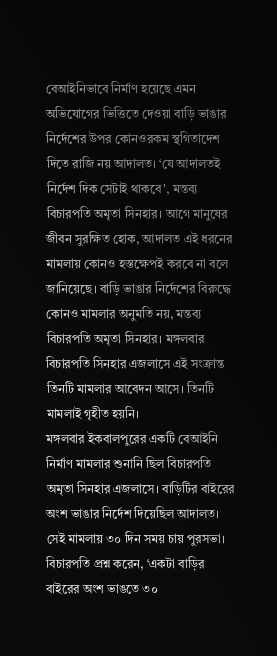বেআইনিভাবে নির্মাণ হয়েছে এমন অভিযোগের ভিত্তিতে দেওয়া বাড়ি ভাঙার নির্দেশের উপর কোনওরকম স্থগিতাদেশ দিতে রাজি নয় আদালত। ‘যে আদালতই নির্দেশ দিক সেটাই থাকবে’, মন্তব্য বিচারপতি অমৃতা সিনহার। আগে মানুষের জীবন সুরক্ষিত হোক, আদালত এই ধরনের মামলায় কোনও হস্তক্ষেপই করবে না বলে জানিয়েছে। বাড়ি ভাঙার নির্দেশের বিরুদ্ধে কোনও মামলার অনুমতি নয়, মন্তব্য বিচারপতি অমৃতা সিনহার। মঙ্গলবার বিচারপতি সিনহার এজলাসে এই সংক্রান্ত তিনটি মামলার আবেদন আসে। তিনটি মামলাই গৃহীত হয়নি।
মঙ্গলবার ইকবালপুরের একটি বেআইনি নির্মাণ মামলার শুনানি ছিল বিচারপতি অমৃতা সিনহার এজলাসে। বাড়িটির বাইরের অংশ ভাঙার নির্দেশ দিয়েছিল আদালত। সেই মামলায় ৩০ দিন সময় চায় পুরসভা। বিচারপতি প্রশ্ন করেন, ‘একটা বাড়ির বাইরের অংশ ভাঙতে ৩০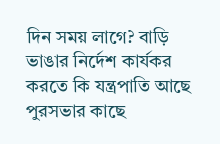দিন সময় লাগে? বাড়ি ভাঙার নির্দেশ কার্যকর করতে কি যন্ত্রপাতি আছে পুরসভার কাছে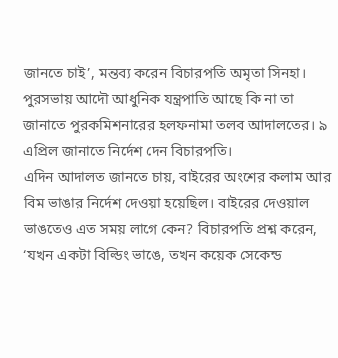জানতে চাই’, মন্তব্য করেন বিচারপতি অমৃতা সিনহা। পুরসভায় আদৌ আধুনিক যন্ত্রপাতি আছে কি না তা জানাতে পুরকমিশনারের হলফনামা তলব আদালতের। ৯ এপ্রিল জানাতে নির্দেশ দেন বিচারপতি।
এদিন আদালত জানতে চায়, বাইরের অংশের কলাম আর বিম ভাঙার নির্দেশ দেওয়া হয়েছিল। বাইরের দেওয়াল ভাঙতেও এত সময় লাগে কেন? বিচারপতি প্রশ্ন করেন, ‘যখন একটা বিল্ডিং ভাঙে, তখন কয়েক সেকেন্ড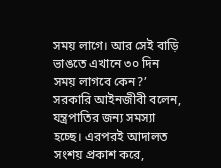সময় লাগে। আর সেই বাড়ি ভাঙতে এখানে ৩০ দিন সময় লাগবে কেন?’ সরকারি আইনজীবী বলেন, যন্ত্রপাতির জন্য সমস্যা হচ্ছে। এরপরই আদালত সংশয় প্রকাশ করে,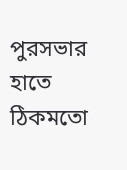পুরসভার হাতে ঠিকমতো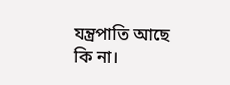যন্ত্রপাতি আছে কি না।